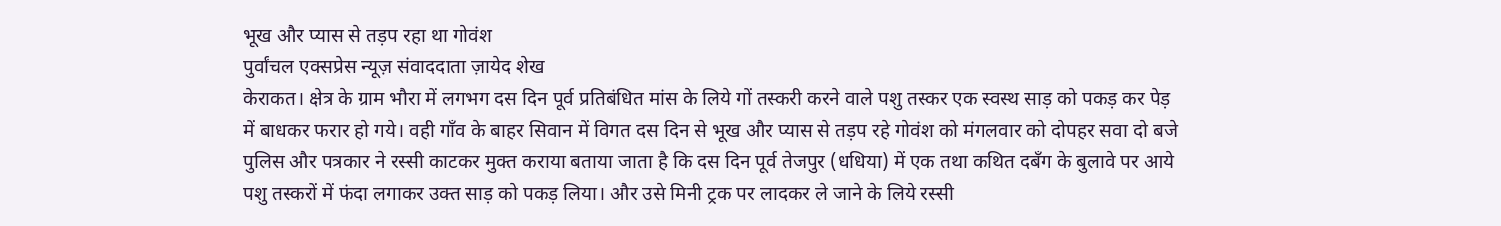भूख और प्यास से तड़प रहा था गोवंश
पुर्वांचल एक्सप्रेस न्यूज़ संवाददाता ज़ायेद शेख
केराकत। क्षेत्र के ग्राम भौरा में लगभग दस दिन पूर्व प्रतिबंधित मांस के लिये गों तस्करी करने वाले पशु तस्कर एक स्वस्थ साड़ को पकड़ कर पेड़ में बाधकर फरार हो गये। वही गाँव के बाहर सिवान में विगत दस दिन से भूख और प्यास से तड़प रहे गोवंश को मंगलवार को दोपहर सवा दो बजे पुलिस और पत्रकार ने रस्सी काटकर मुक्त कराया बताया जाता है कि दस दिन पूर्व तेजपुर (धधिया) में एक तथा कथित दबँग के बुलावे पर आये पशु तस्करों में फंदा लगाकर उक्त साड़ को पकड़ लिया। और उसे मिनी ट्रक पर लादकर ले जाने के लिये रस्सी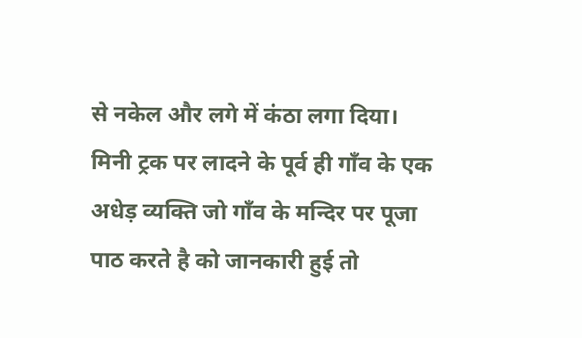से नकेल और लगे में कंठा लगा दिया। मिनी ट्रक पर लादने के पूर्व ही गाँव के एक अधेड़ व्यक्ति जो गाँव के मन्दिर पर पूजा पाठ करते है को जानकारी हुई तो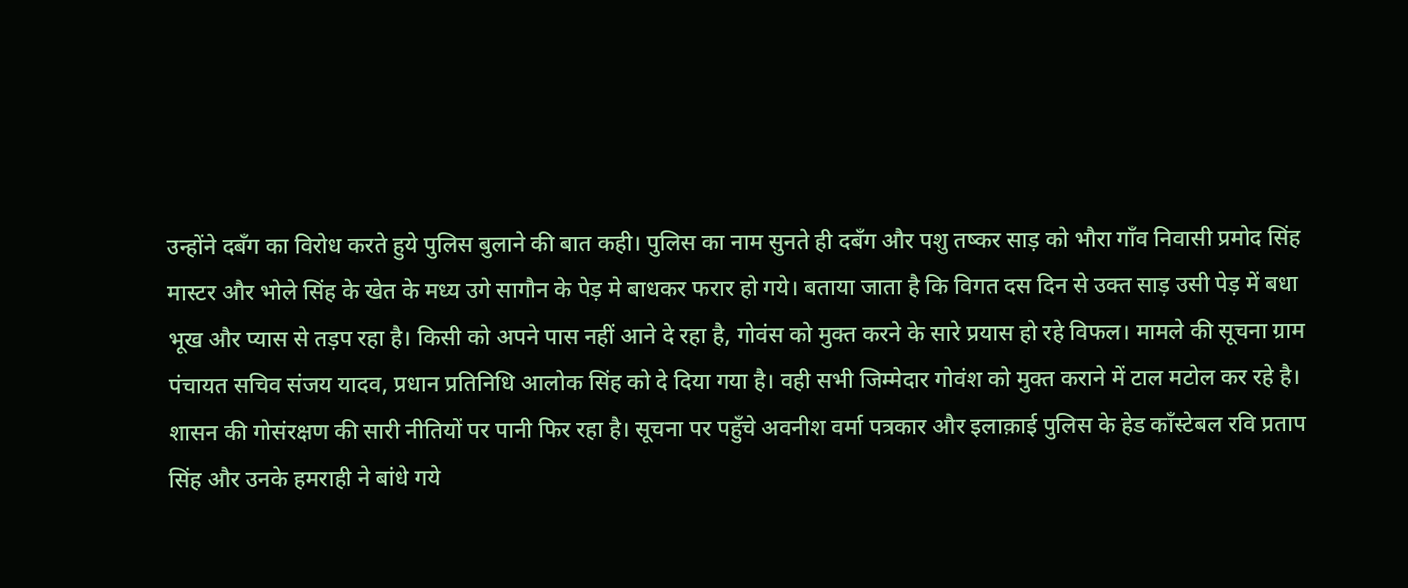उन्होंने दबँग का विरोध करते हुये पुलिस बुलाने की बात कही। पुलिस का नाम सुनते ही दबँग और पशु तष्कर साड़ को भौरा गाँव निवासी प्रमोद सिंह मास्टर और भोले सिंह के खेत के मध्य उगे सागौन के पेड़ मे बाधकर फरार हो गये। बताया जाता है कि विगत दस दिन से उक्त साड़ उसी पेड़ में बधा भूख और प्यास से तड़प रहा है। किसी को अपने पास नहीं आने दे रहा है, गोवंस को मुक्त करने के सारे प्रयास हो रहे विफल। मामले की सूचना ग्राम पंचायत सचिव संजय यादव, प्रधान प्रतिनिधि आलोक सिंह को दे दिया गया है। वही सभी जिम्मेदार गोवंश को मुक्त कराने में टाल मटोल कर रहे है। शासन की गोसंरक्षण की सारी नीतियों पर पानी फिर रहा है। सूचना पर पहुँचे अवनीश वर्मा पत्रकार और इलाक़ाई पुलिस के हेड काँस्टेबल रवि प्रताप सिंह और उनके हमराही ने बांधे गये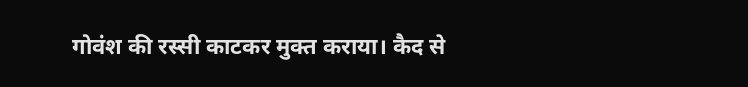गोवंश की रस्सी काटकर मुक्त कराया। कैद से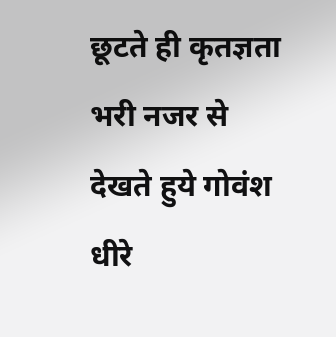छूटते ही कृतज्ञता भरी नजर से देखते हुये गोवंश धीरे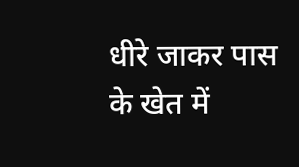धीरे जाकर पास के खेत में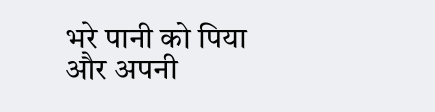भरे पानी को पिया और अपनी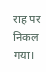राह पर निकल गया।